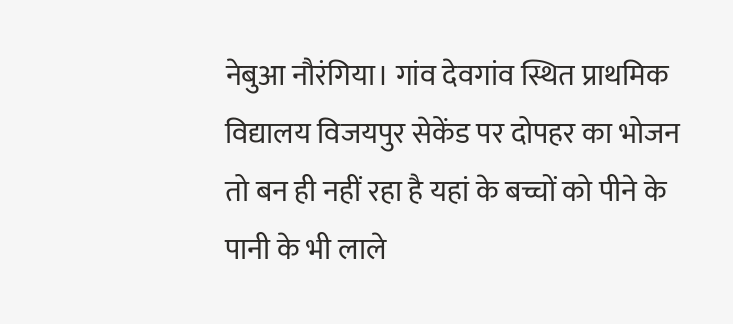नेबुआ नौरंगिया। गांव देवगांव स्थित प्राथमिक विद्यालय विजयपुर सेकेंड पर दोपहर का भोजन तो बन ही नहीं रहा है यहां के बच्चों को पीने के पानी के भी लाले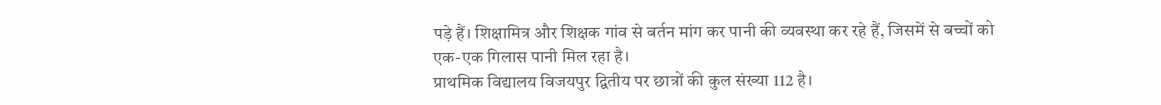पड़े हैं। शिक्षामित्र और शिक्षक गांव से बर्तन मांग कर पानी की व्यवस्था कर रहे हैं, जिसमें से बच्चों को एक-एक गिलास पानी मिल रहा है।
प्राथमिक विद्यालय विजयपुर द्वितीय पर छात्रों की कुल संख्या 112 है।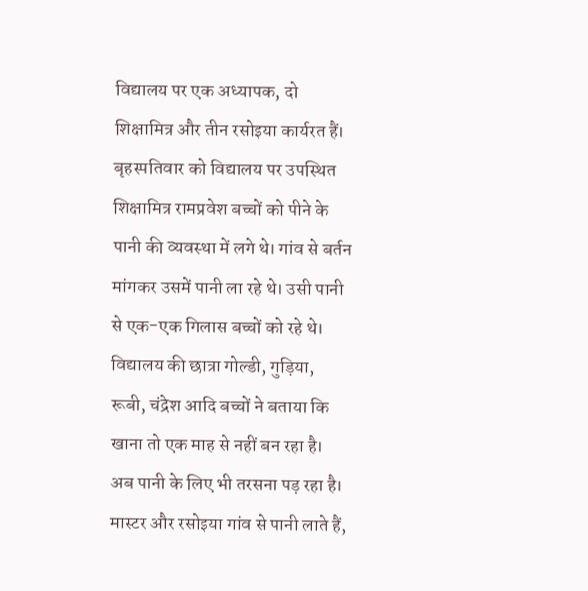विद्यालय पर एक अध्यापक, दो शिक्षामित्र और तीन रसोइया कार्यरत हैं। बृहस्पतिवार को विद्यालय पर उपस्थित शिक्षामित्र रामप्रवेश बच्चों को पीने के पानी की व्यवस्था में लगे थे। गांव से बर्तन मांगकर उसमें पानी ला रहे थे। उसी पानी से एक-एक गिलास बच्चों को रहे थे। विद्यालय की छात्रा गोल्डी, गुड़िया, रूबी, चंद्रेश आदि बच्चों ने बताया कि खाना तो एक माह से नहीं बन रहा है। अब पानी के लिए भी तरसना पड़ रहा है। मास्टर और रसोइया गांव से पानी लाते हैं,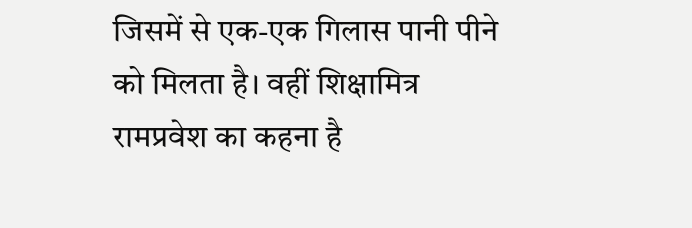जिसमें से एक-एक गिलास पानी पीने को मिलता है। वहीं शिक्षामित्र रामप्रवेश का कहना है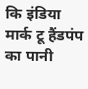कि इंडिया मार्क टू हैंडपंप का पानी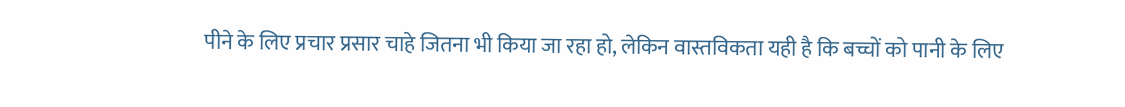पीने के लिए प्रचार प्रसार चाहे जितना भी किया जा रहा हो, लेकिन वास्तविकता यही है कि बच्चों को पानी के लिए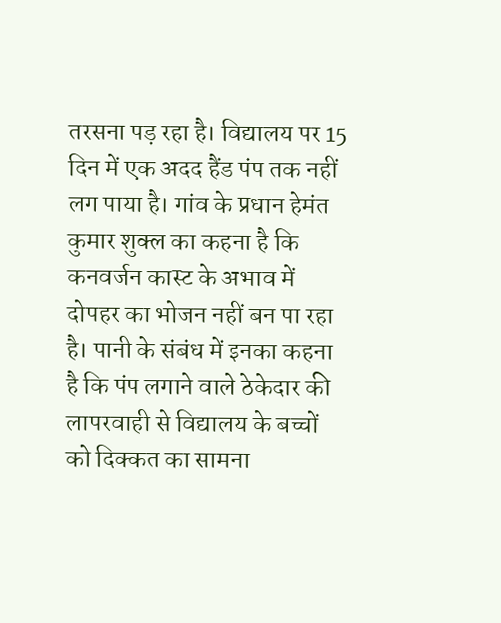तरसना पड़ रहा है। विद्यालय पर 15 दिन में एक अदद हैंड पंप तक नहीं लग पाया है। गांव के प्रधान हेमंत कुमार शुक्ल का कहना है कि कनवर्जन कास्ट के अभाव में दोपहर का भोजन नहीं बन पा रहा है। पानी के संबंध में इनका कहना है कि पंप लगाने वाले ठेकेदार की लापरवाही से विद्यालय के बच्चों को दिक्कत का सामना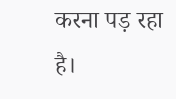करना पड़ रहा है।